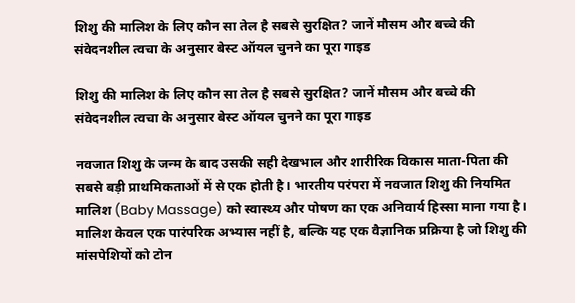शिशु की मालिश के लिए कौन सा तेल है सबसे सुरक्षित? जानें मौसम और बच्चे की संवेदनशील त्वचा के अनुसार बेस्ट ऑयल चुनने का पूरा गाइड

शिशु की मालिश के लिए कौन सा तेल है सबसे सुरक्षित? जानें मौसम और बच्चे की संवेदनशील त्वचा के अनुसार बेस्ट ऑयल चुनने का पूरा गाइड

नवजात शिशु के जन्म के बाद उसकी सही देखभाल और शारीरिक विकास माता-पिता की सबसे बड़ी प्राथमिकताओं में से एक होती है। भारतीय परंपरा में नवजात शिशु की नियमित मालिश (Baby Massage) को स्वास्थ्य और पोषण का एक अनिवार्य हिस्सा माना गया है। मालिश केवल एक पारंपरिक अभ्यास नहीं है, बल्कि यह एक वैज्ञानिक प्रक्रिया है जो शिशु की मांसपेशियों को टोन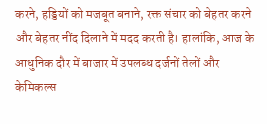करने, हड्डियों को मजबूत बनाने, रक्त संचार को बेहतर करने और बेहतर नींद दिलाने में मदद करती है। हालांकि, आज के आधुनिक दौर में बाजार में उपलब्ध दर्जनों तेलों और केमिकल्स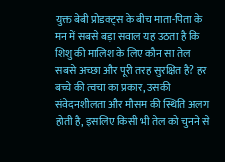युक्त बेबी प्रोडक्ट्स के बीच माता-पिता के मन में सबसे बड़ा सवाल यह उठता है कि शिशु की मालिश के लिए कौन सा तेल सबसे अच्छा और पूरी तरह सुरक्षित है? हर बच्चे की त्वचा का प्रकार, उसकी संवेदनशीलता और मौसम की स्थिति अलग होती है, इसलिए किसी भी तेल को चुनने से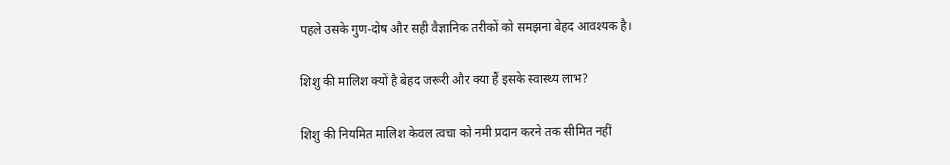पहले उसके गुण-दोष और सही वैज्ञानिक तरीकों को समझना बेहद आवश्यक है।

शिशु की मालिश क्यों है बेहद जरूरी और क्या हैं इसके स्वास्थ्य लाभ?

शिशु की नियमित मालिश केवल त्वचा को नमी प्रदान करने तक सीमित नहीं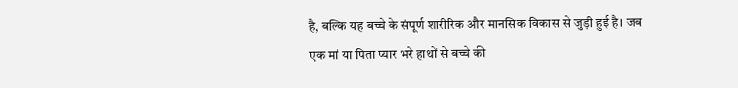है, बल्कि यह बच्चे के संपूर्ण शारीरिक और मानसिक विकास से जुड़ी हुई है। जब एक मां या पिता प्यार भरे हाथों से बच्चे की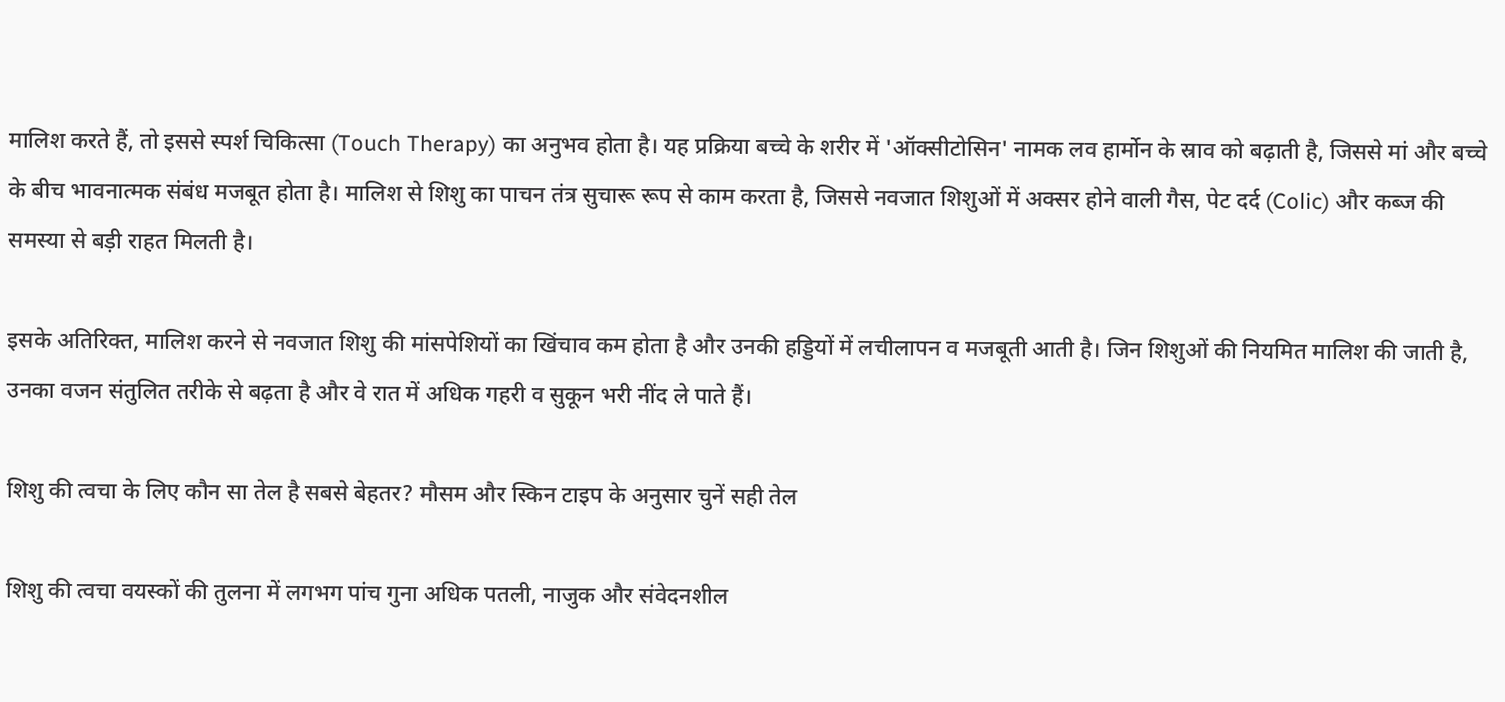मालिश करते हैं, तो इससे स्पर्श चिकित्सा (Touch Therapy) का अनुभव होता है। यह प्रक्रिया बच्चे के शरीर में 'ऑक्सीटोसिन' नामक लव हार्मोन के स्राव को बढ़ाती है, जिससे मां और बच्चे के बीच भावनात्मक संबंध मजबूत होता है। मालिश से शिशु का पाचन तंत्र सुचारू रूप से काम करता है, जिससे नवजात शिशुओं में अक्सर होने वाली गैस, पेट दर्द (Colic) और कब्ज की समस्या से बड़ी राहत मिलती है।

इसके अतिरिक्त, मालिश करने से नवजात शिशु की मांसपेशियों का खिंचाव कम होता है और उनकी हड्डियों में लचीलापन व मजबूती आती है। जिन शिशुओं की नियमित मालिश की जाती है, उनका वजन संतुलित तरीके से बढ़ता है और वे रात में अधिक गहरी व सुकून भरी नींद ले पाते हैं।

शिशु की त्वचा के लिए कौन सा तेल है सबसे बेहतर? मौसम और स्किन टाइप के अनुसार चुनें सही तेल

शिशु की त्वचा वयस्कों की तुलना में लगभग पांच गुना अधिक पतली, नाजुक और संवेदनशील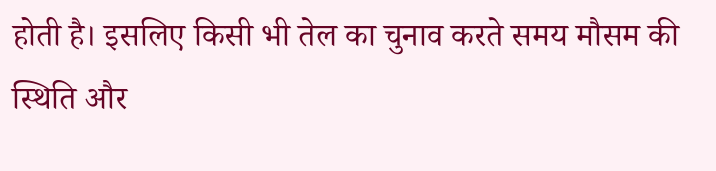होती है। इसलिए किसी भी तेल का चुनाव करते समय मौसम की स्थिति और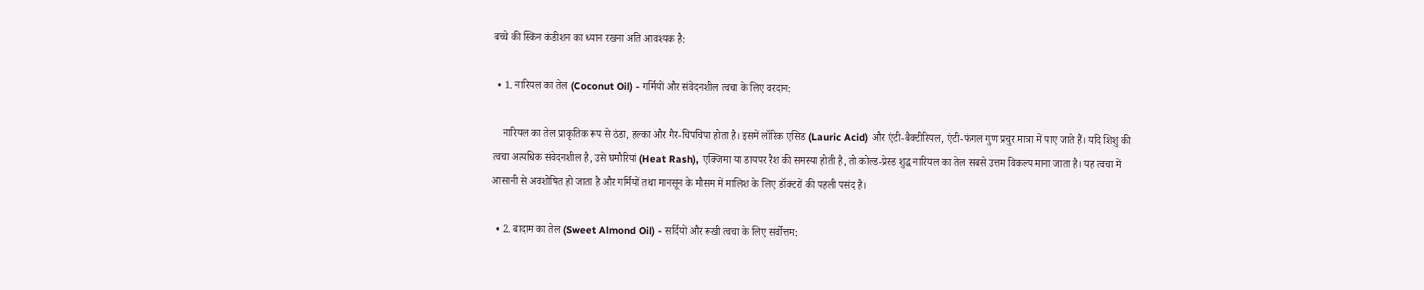बच्चे की स्किन कंडीशन का ध्यान रखना अति आवश्यक है:

  • 1. नारियल का तेल (Coconut Oil) - गर्मियों और संवेदनशील त्वचा के लिए वरदान:

    नारियल का तेल प्राकृतिक रूप से ठंडा, हल्का और गैर-चिपचिपा होता है। इसमें लॉरिक एसिड (Lauric Acid) और एंटी-बैक्टीरियल, एंटी-फंगल गुण प्रचुर मात्रा में पाए जाते हैं। यदि शिशु की त्वचा अत्यधिक संवेदनशील है, उसे घमौरियां (Heat Rash), एक्जिमा या डायपर रैश की समस्या होती है, तो कोल्ड-प्रेस्ड शुद्ध नारियल का तेल सबसे उत्तम विकल्प माना जाता है। यह त्वचा में आसानी से अवशोषित हो जाता है और गर्मियों तथा मानसून के मौसम में मालिश के लिए डॉक्टरों की पहली पसंद है।

  • 2. बादाम का तेल (Sweet Almond Oil) - सर्दियों और रूखी त्वचा के लिए सर्वोत्तम: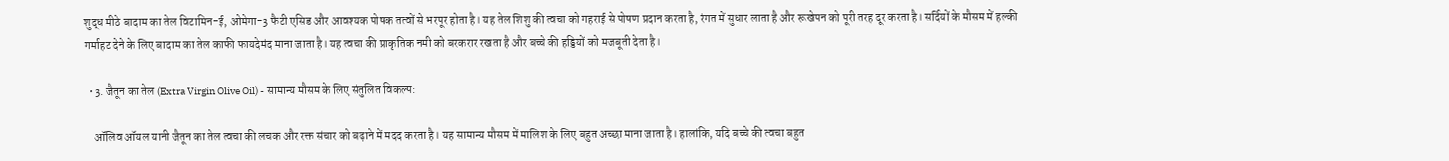शुद्ध मीठे बादाम का तेल विटामिन-ई, ओमेगा-3 फैटी एसिड और आवश्यक पोषक तत्वों से भरपूर होता है। यह तेल शिशु की त्वचा को गहराई से पोषण प्रदान करता है, रंगत में सुधार लाता है और रूखेपन को पूरी तरह दूर करता है। सर्दियों के मौसम में हल्की गर्माहट देने के लिए बादाम का तेल काफी फायदेमंद माना जाता है। यह त्वचा की प्राकृतिक नमी को बरकरार रखता है और बच्चे की हड्डियों को मजबूती देता है।

  • 3. जैतून का तेल (Extra Virgin Olive Oil) - सामान्य मौसम के लिए संतुलित विकल्प:

    ऑलिव ऑयल यानी जैतून का तेल त्वचा की लचक और रक्त संचार को बढ़ाने में मदद करता है। यह सामान्य मौसम में मालिश के लिए बहुत अच्छा माना जाता है। हालांकि, यदि बच्चे की त्वचा बहुत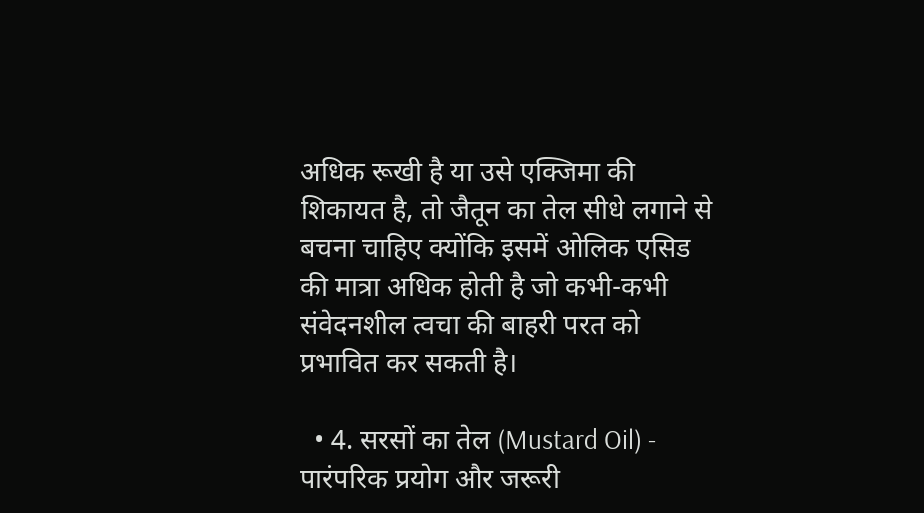अधिक रूखी है या उसे एक्जिमा की शिकायत है, तो जैतून का तेल सीधे लगाने से बचना चाहिए क्योंकि इसमें ओलिक एसिड की मात्रा अधिक होती है जो कभी-कभी संवेदनशील त्वचा की बाहरी परत को प्रभावित कर सकती है।

  • 4. सरसों का तेल (Mustard Oil) - पारंपरिक प्रयोग और जरूरी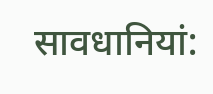सावधानियां: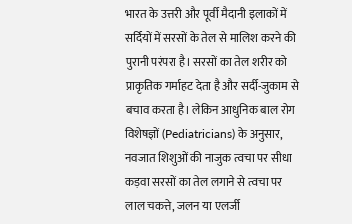भारत के उत्तरी और पूर्वी मैदानी इलाकों में सर्दियों में सरसों के तेल से मालिश करने की पुरानी परंपरा है। सरसों का तेल शरीर को प्राकृतिक गर्माहट देता है और सर्दी-जुकाम से बचाव करता है। लेकिन आधुनिक बाल रोग विशेषज्ञों (Pediatricians) के अनुसार, नवजात शिशुओं की नाजुक त्वचा पर सीधा कड़वा सरसों का तेल लगाने से त्वचा पर लाल चकत्ते, जलन या एलर्जी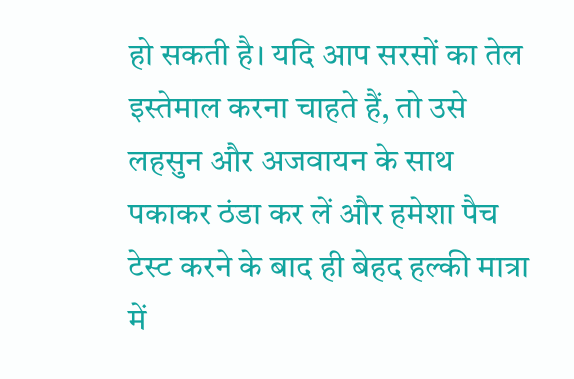हो सकती है। यदि आप सरसों का तेल इस्तेमाल करना चाहते हैं, तो उसे लहसुन और अजवायन के साथ पकाकर ठंडा कर लें और हमेशा पैच टेस्ट करने के बाद ही बेहद हल्की मात्रा में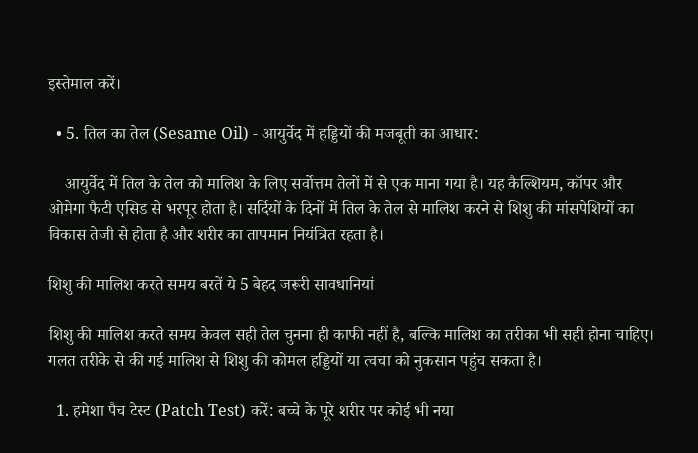इस्तेमाल करें।

  • 5. तिल का तेल (Sesame Oil) - आयुर्वेद में हड्डियों की मजबूती का आधार:

    आयुर्वेद में तिल के तेल को मालिश के लिए सर्वोत्तम तेलों में से एक माना गया है। यह कैल्शियम, कॉपर और ओमेगा फैटी एसिड से भरपूर होता है। सर्दियों के दिनों में तिल के तेल से मालिश करने से शिशु की मांसपेशियों का विकास तेजी से होता है और शरीर का तापमान नियंत्रित रहता है।

शिशु की मालिश करते समय बरतें ये 5 बेहद जरूरी सावधानियां

शिशु की मालिश करते समय केवल सही तेल चुनना ही काफी नहीं है, बल्कि मालिश का तरीका भी सही होना चाहिए। गलत तरीके से की गई मालिश से शिशु की कोमल हड्डियों या त्वचा को नुकसान पहुंच सकता है।

  1. हमेशा पैच टेस्ट (Patch Test) करें: बच्चे के पूरे शरीर पर कोई भी नया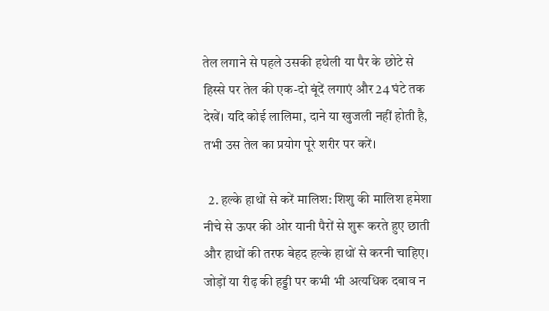तेल लगाने से पहले उसकी हथेली या पैर के छोटे से हिस्से पर तेल की एक-दो बूंदें लगाएं और 24 घंटे तक देखें। यदि कोई लालिमा, दाने या खुजली नहीं होती है, तभी उस तेल का प्रयोग पूरे शरीर पर करें।

  2. हल्के हाथों से करें मालिश: शिशु की मालिश हमेशा नीचे से ऊपर की ओर यानी पैरों से शुरू करते हुए छाती और हाथों की तरफ बेहद हल्के हाथों से करनी चाहिए। जोड़ों या रीढ़ की हड्डी पर कभी भी अत्यधिक दबाव न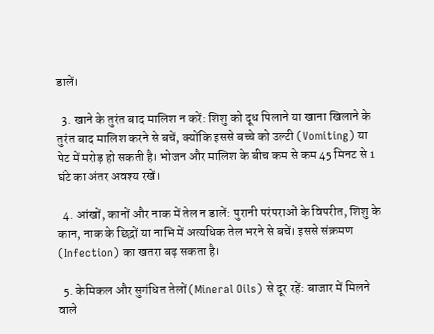डालें।

  3. खाने के तुरंत बाद मालिश न करें: शिशु को दूध पिलाने या खाना खिलाने के तुरंत बाद मालिश करने से बचें, क्योंकि इससे बच्चे को उल्टी (Vomiting) या पेट में मरोड़ हो सकती है। भोजन और मालिश के बीच कम से कम 45 मिनट से 1 घंटे का अंतर अवश्य रखें।

  4. आंखों, कानों और नाक में तेल न डालें: पुरानी परंपराओं के विपरीत, शिशु के कान, नाक के छिद्रों या नाभि में अत्यधिक तेल भरने से बचें। इससे संक्रमण (Infection) का खतरा बढ़ सकता है।

  5. केमिकल और सुगंधित तेलों (Mineral Oils) से दूर रहें: बाजार में मिलने वाले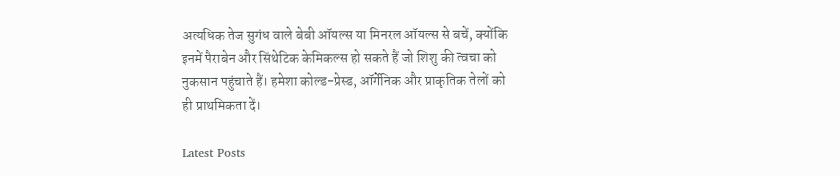अत्यधिक तेज सुगंध वाले बेबी ऑयल्स या मिनरल ऑयल्स से बचें, क्योंकि इनमें पैराबेन और सिंथेटिक केमिकल्स हो सकते हैं जो शिशु की त्वचा को नुकसान पहुंचाते हैं। हमेशा कोल्ड-प्रेस्ड, ऑर्गेनिक और प्राकृतिक तेलों को ही प्राथमिकता दें।

Latest Posts